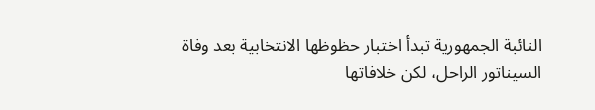النائبة الجمهورية تبدأ اختبار حظوظها الانتخابية بعد وفاة السيناتور الراحل، لكن خلافاتها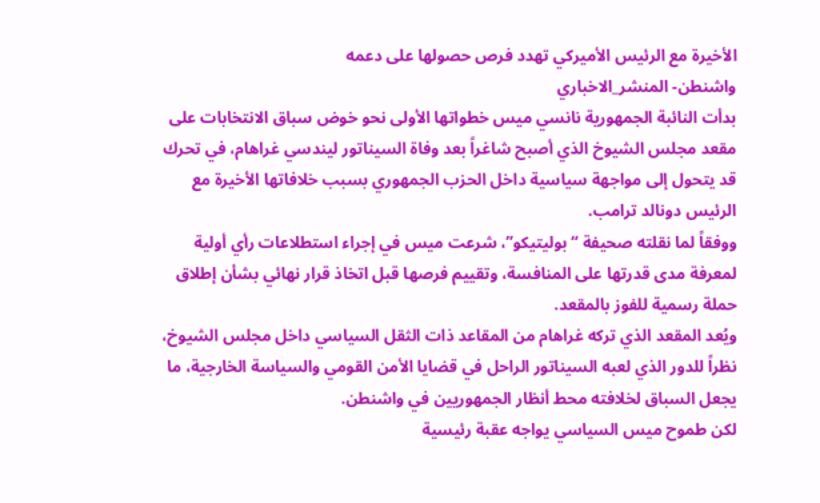الأخيرة مع الرئيس الأميركي تهدد فرص حصولها على دعمه
واشنطن- المنشر_الاخباري
بدأت النائبة الجمهورية نانسي ميس خطواتها الأولى نحو خوض سباق الانتخابات على مقعد مجلس الشيوخ الذي أصبح شاغراً بعد وفاة السيناتور ليندسي غراهام، في تحرك قد يتحول إلى مواجهة سياسية داخل الحزب الجمهوري بسبب خلافاتها الأخيرة مع الرئيس دونالد ترامب.
ووفقاً لما نقلته صحيفة “بوليتيكو”، شرعت ميس في إجراء استطلاعات رأي أولية لمعرفة مدى قدرتها على المنافسة، وتقييم فرصها قبل اتخاذ قرار نهائي بشأن إطلاق حملة رسمية للفوز بالمقعد.
ويُعد المقعد الذي تركه غراهام من المقاعد ذات الثقل السياسي داخل مجلس الشيوخ، نظراً للدور الذي لعبه السيناتور الراحل في قضايا الأمن القومي والسياسة الخارجية، ما يجعل السباق لخلافته محط أنظار الجمهوريين في واشنطن.
لكن طموح ميس السياسي يواجه عقبة رئيسية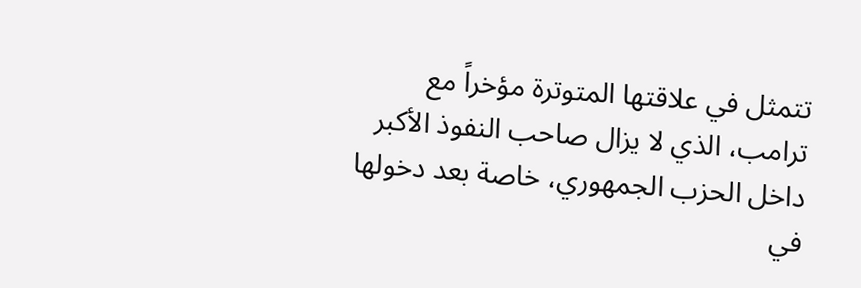تتمثل في علاقتها المتوترة مؤخراً مع ترامب، الذي لا يزال صاحب النفوذ الأكبر داخل الحزب الجمهوري، خاصة بعد دخولها في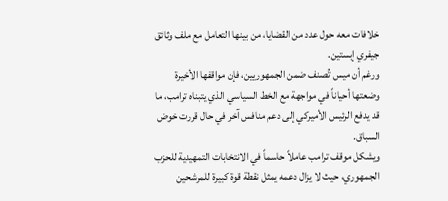خلافات معه حول عدد من القضايا، من بينها التعامل مع ملف وثائق جيفري إبستين.
ورغم أن ميس تُصنف ضمن الجمهوريين، فإن مواقفها الأخيرة وضعتها أحياناً في مواجهة مع الخط السياسي الذي يتبناه ترامب، ما قد يدفع الرئيس الأميركي إلى دعم منافس آخر في حال قررت خوض السباق.
ويشكل موقف ترامب عاملاً حاسماً في الانتخابات التمهيدية للحزب الجمهوري، حيث لا يزال دعمه يمثل نقطة قوة كبيرة للمرشحين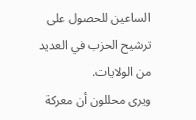الساعين للحصول على ترشيح الحزب في العديد من الولايات.
ويرى محللون أن معركة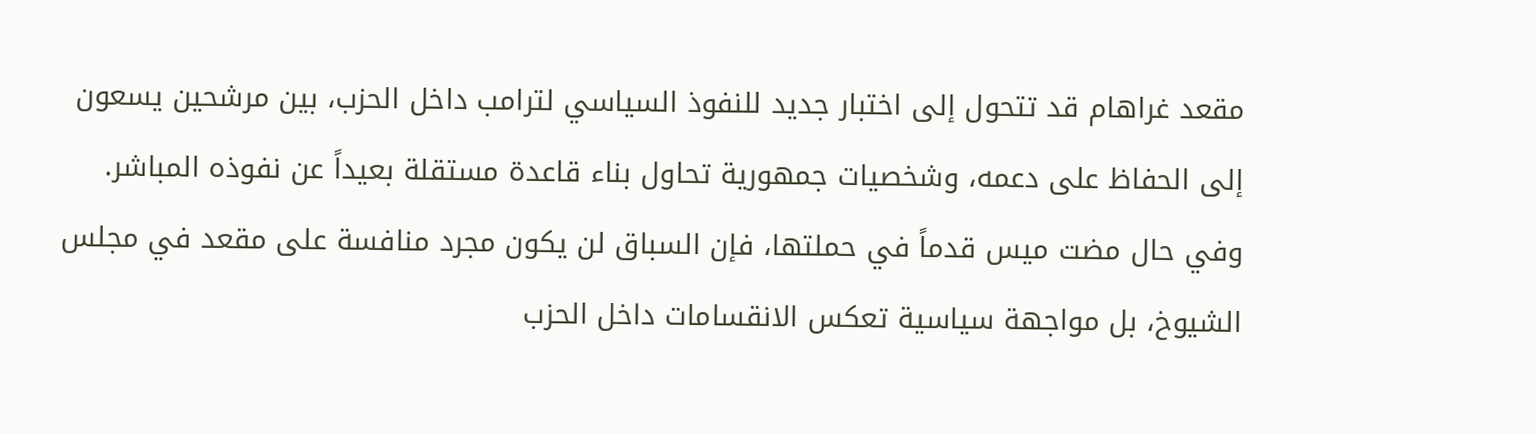مقعد غراهام قد تتحول إلى اختبار جديد للنفوذ السياسي لترامب داخل الحزب، بين مرشحين يسعون إلى الحفاظ على دعمه، وشخصيات جمهورية تحاول بناء قاعدة مستقلة بعيداً عن نفوذه المباشر.
وفي حال مضت ميس قدماً في حملتها، فإن السباق لن يكون مجرد منافسة على مقعد في مجلس الشيوخ، بل مواجهة سياسية تعكس الانقسامات داخل الحزب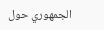الجمهوري حول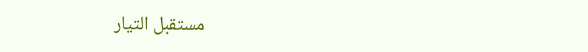مستقبل التيار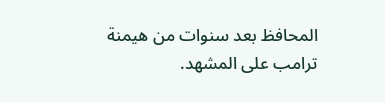المحافظ بعد سنوات من هيمنة ترامب على المشهد.